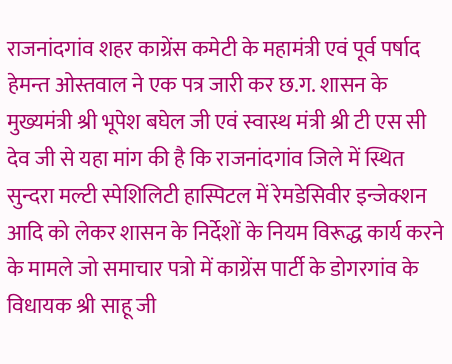राजनांदगांव शहर काग्रेंस कमेटी के महामंत्री एवं पूर्व पर्षाद हेमन्त ओस्तवाल ने एक पत्र जारी कर छ.ग. शासन के मुख्यमंत्री श्री भूपेश बघेल जी एवं स्वास्थ मंत्री श्री टी एस सी देव जी से यहा मांग की है कि राजनांदगांव जिले में स्थित सुन्दरा मल्टी स्पेशिलिटी हास्पिटल में रेमडेसिवीर इन्जेक्शन आदि को लेकर शासन के निर्देशों के नियम विरूद्ध कार्य करने के मामले जो समाचार पत्रो में काग्रेंस पार्टी के डोगरगांव के विधायक श्री साहू जी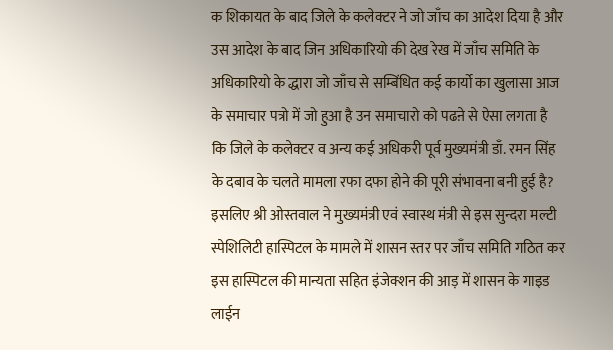क शिकायत के बाद जिले के कलेक्टर ने जो जाँच का आदेश दिया है और उस आदेश के बाद जिन अधिकारियो की देख रेख में जाँच समिति के अधिकारियो के द्धारा जो जाँच से सम्बिंधित कई कार्यो का खुलासा आज के समाचार पत्रो में जो हुआ है उन समाचारो को पढऩे से ऐसा लगता है कि जिले के कलेक्टर व अन्य कई अधिकरी पूर्व मुख्यमंत्री डाँ. रमन सिंह के दबाव के चलते मामला रफा दफा होने की पूरी संभावना बनी हुई है? इसलिए श्री ओस्तवाल ने मुख्यमंत्री एवं स्वास्थ मंत्री से इस सुन्दरा मल्टी स्पेशिलिटी हास्पिटल के मामले में शासन स्तर पर जाँच समिति गठित कर इस हास्पिटल की मान्यता सहित इंजेक्शन की आड़ में शासन के गाइड लाईन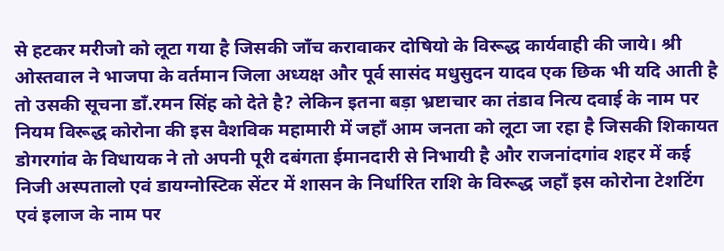से हटकर मरीजो को लूटा गया है जिसकी जाँच करावाकर दोषियो के विरूद्ध कार्यवाही की जाये। श्री ओस्तवाल ने भाजपा के वर्तमान जिला अध्यक्ष और पूर्व सासंद मधुसुदन यादव एक छिक भी यदि आती है तो उसकी सूचना डाँ.रमन सिंह को देते है? लेकिन इतना बड़ा भ्रष्टाचार का तंडाव नित्य दवाई के नाम पर नियम विरूद्ध कोरोना की इस वैशविक महामारी में जहाँ आम जनता को लूटा जा रहा है जिसकी शिकायत डोगरगांव के विधायक ने तो अपनी पूरी दबंगता ईमानदारी से निभायी है और राजनांदगांव शहर में कई निजी अस्पतालो एवं डायग्नोस्टिक सेंटर में शासन के निर्धारित राशि के विरूद्ध जहाँ इस कोरोना टेशटिंग एवं इलाज के नाम पर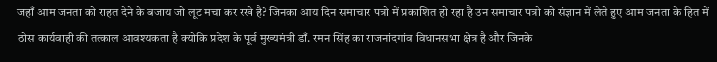जहाँ आम जनता को राहत देने के बजाय जो लूट मचा कर रखे है? जिनका आय दिन समाचार पत्रो में प्रकाशित हो रहा है उन समाचार पत्रो को संज्ञान में लेते हुए आम जनता के हित में ठोस कार्यवाही की तत्काल आवश्यकता है क्योकि प्रदेश के पूर्व मुख्यमंत्री डाँ. रमन सिंह का राजनांदगांव विधानसभा क्षेत्र है और जिनके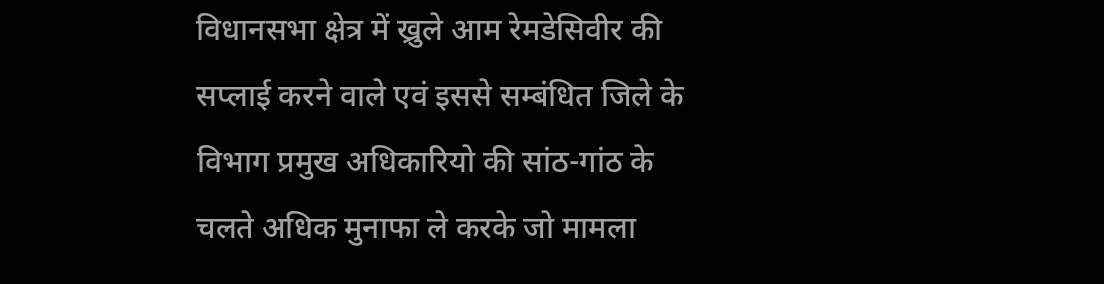विधानसभा क्षेत्र में ख्रुले आम रेमडेसिवीर की सप्लाई करने वाले एवं इससे सम्बंधित जिले के विभाग प्रमुख अधिकारियो की सांठ-गांठ के चलते अधिक मुनाफा ले करके जो मामला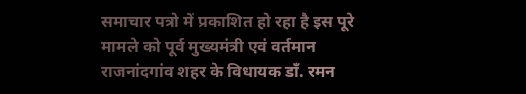समाचार पत्रो में प्रकाशित हो रहा है इस पूरे मामले को पूर्व मुख्यमंत्री एवं वर्तमान राजनांदगांव शहर के विधायक डाँ. रमन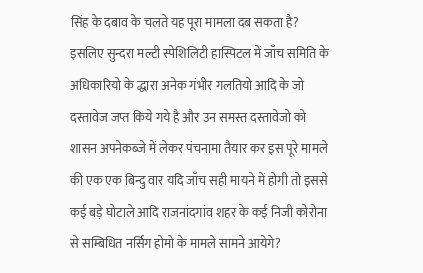सिंह के दबाव के चलते यह पूरा मामला दब सकता है? इसलिए सुन्दरा मल्टी स्पेशिलिटी हास्पिटल में जाँच समिति के अधिकारियो के द्धारा अनेक गंभीर गलतियो आदि के जो दस्तावेज जप्त किये गये है और उन समस्त दस्तावेजो को शासन अपनेकब्जे में लेकर पंचनामा तैयार कर इस पूरे मामले की एक एक बिन्दु वार यदि जाँच सही मायने में होगी तो इससे कई बड़े घोटाले आदि राजनांदगांव शहर के कई निजी कोरोना से सम्बिधित नर्सिग होमो के मामले सामने आयेगे?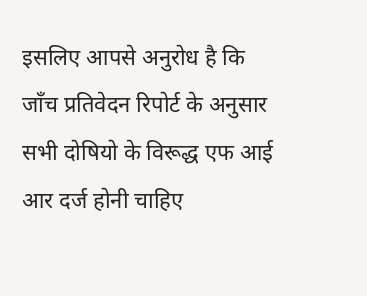इसलिए आपसे अनुरोध है कि जाँच प्रतिवेदन रिपोर्ट के अनुसार सभी दोषियो के विरूद्ध एफ आई आर दर्ज होनी चाहिए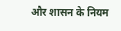और शासन के नियम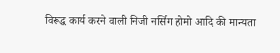विरूद्ध कार्य करने वाली निजी नर्सिग होमो आदि की मान्यता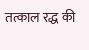तत्काल रद्ध की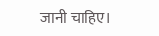जानी चाहिए।